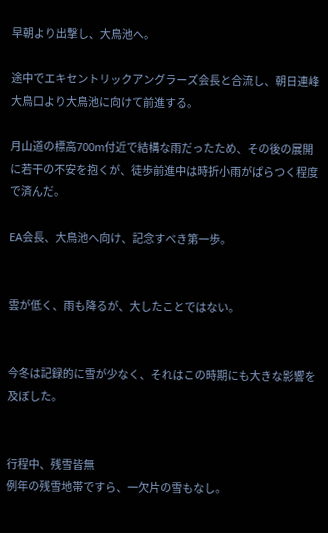早朝より出撃し、大鳥池へ。

途中でエキセントリックアングラーズ会長と合流し、朝日連峰大鳥口より大鳥池に向けて前進する。

月山道の標高700m付近で結構な雨だったため、その後の展開に若干の不安を抱くが、徒歩前進中は時折小雨がぱらつく程度で済んだ。

EA会長、大鳥池へ向け、記念すべき第一歩。


雲が低く、雨も降るが、大したことではない。


今冬は記録的に雪が少なく、それはこの時期にも大きな影響を及ぼした。


行程中、残雪皆無
例年の残雪地帯ですら、一欠片の雪もなし。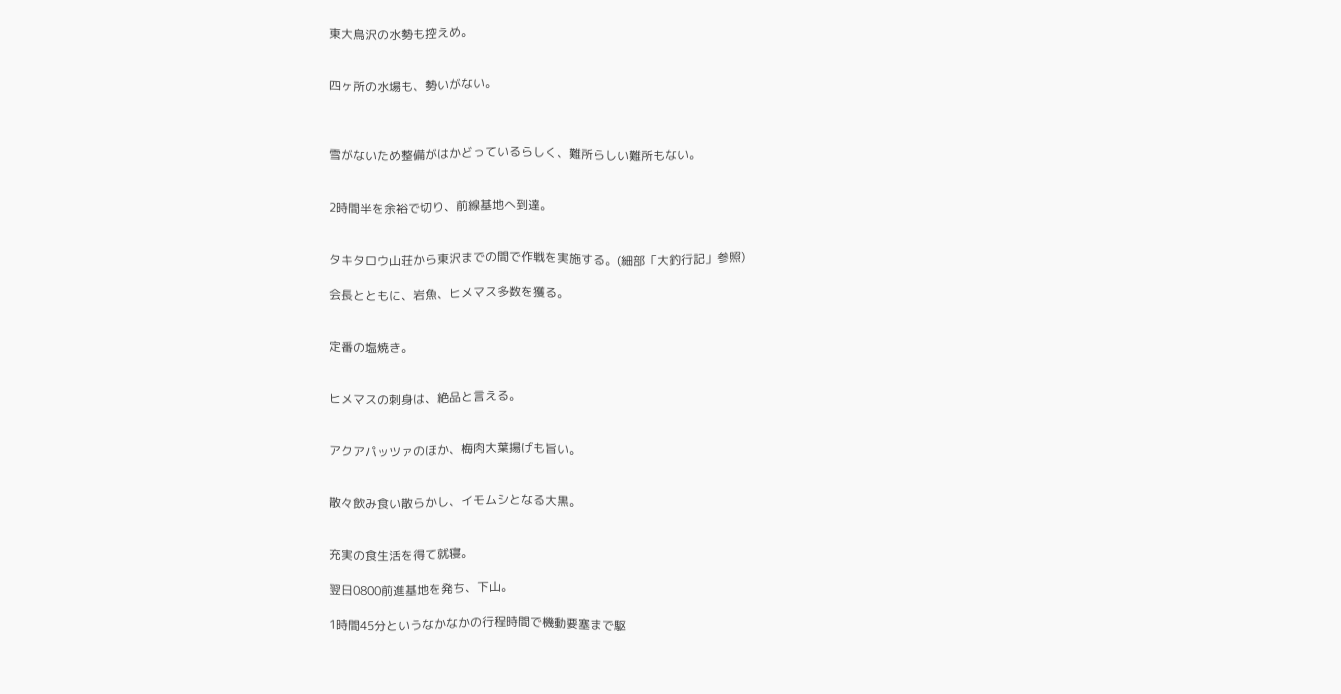東大鳥沢の水勢も控えめ。


四ヶ所の水場も、勢いがない。



雪がないため整備がはかどっているらしく、難所らしい難所もない。


2時間半を余裕で切り、前線基地へ到達。


タキタロウ山荘から東沢までの間で作戦を実施する。(細部「大釣行記」参照)

会長とともに、岩魚、ヒメマス多数を獲る。


定番の塩焼き。


ヒメマスの刺身は、絶品と言える。


アクアパッツァのほか、梅肉大葉揚げも旨い。


散々飲み食い散らかし、イモムシとなる大黒。


充実の食生活を得て就寝。

翌日0800前進基地を発ち、下山。

1時間45分というなかなかの行程時間で機動要塞まで駆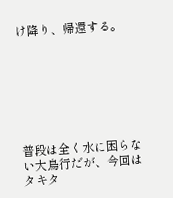け降り、帰還する。







普段は全く水に困らない大鳥行だが、今回はタキタ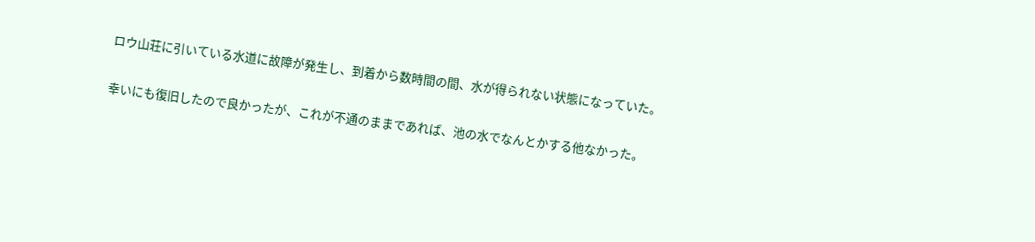ロウ山荘に引いている水道に故障が発生し、到着から数時間の間、水が得られない状態になっていた。

幸いにも復旧したので良かったが、これが不通のままであれば、池の水でなんとかする他なかった。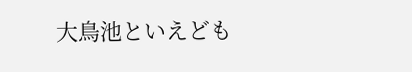大鳥池といえども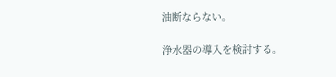油断ならない。

浄水器の導入を検討する。